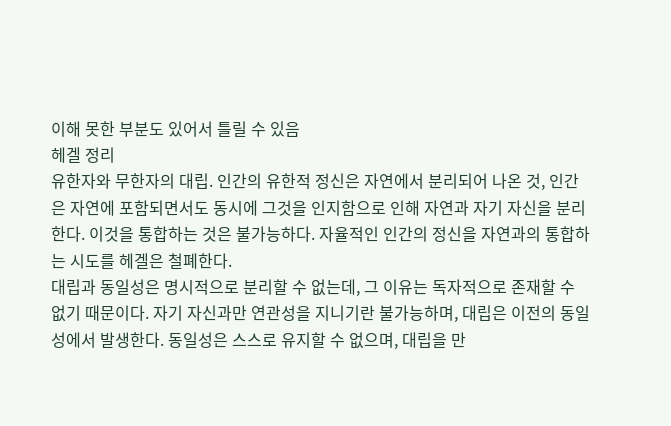이해 못한 부분도 있어서 틀릴 수 있음
헤겔 정리
유한자와 무한자의 대립. 인간의 유한적 정신은 자연에서 분리되어 나온 것, 인간은 자연에 포함되면서도 동시에 그것을 인지함으로 인해 자연과 자기 자신을 분리한다. 이것을 통합하는 것은 불가능하다. 자율적인 인간의 정신을 자연과의 통합하는 시도를 헤겔은 철폐한다.
대립과 동일성은 명시적으로 분리할 수 없는데, 그 이유는 독자적으로 존재할 수 없기 때문이다. 자기 자신과만 연관성을 지니기란 불가능하며, 대립은 이전의 동일성에서 발생한다. 동일성은 스스로 유지할 수 없으며, 대립을 만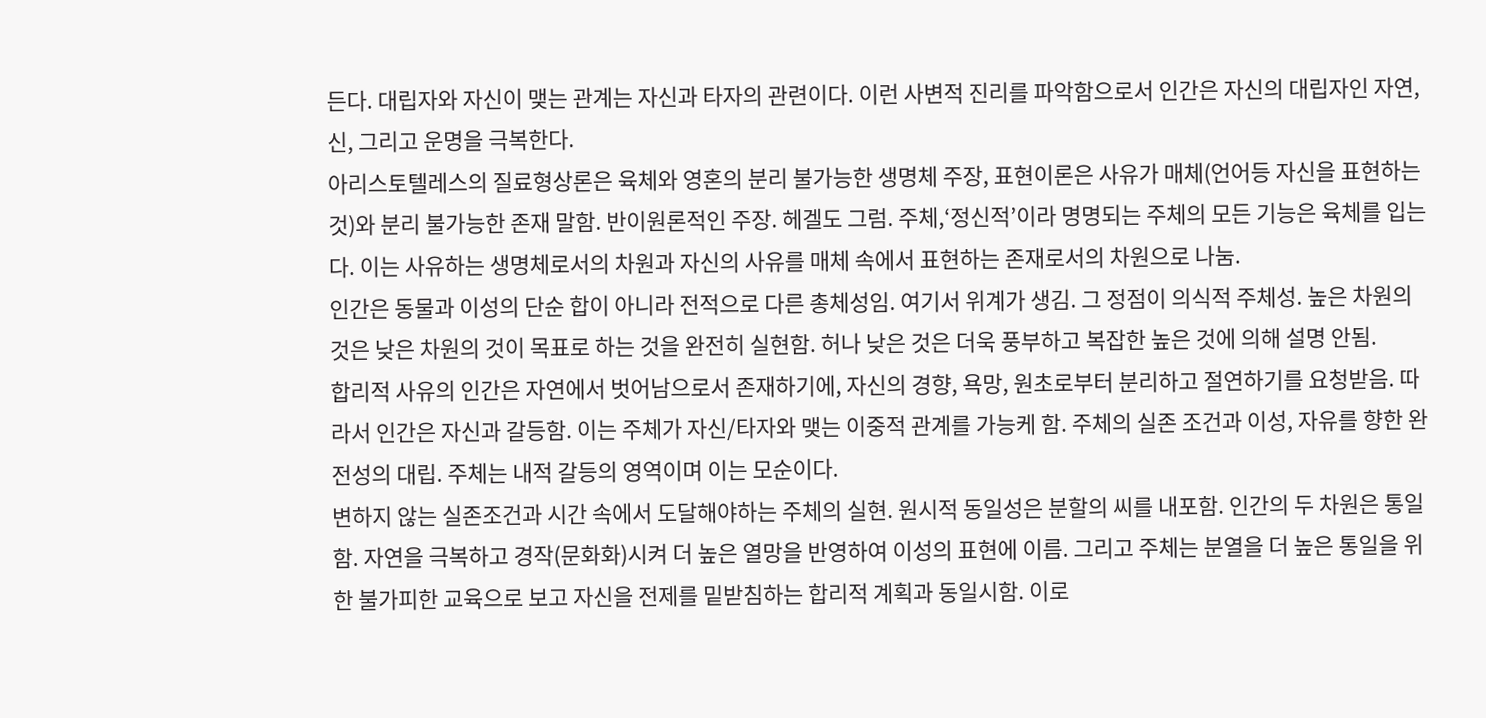든다. 대립자와 자신이 맺는 관계는 자신과 타자의 관련이다. 이런 사변적 진리를 파악함으로서 인간은 자신의 대립자인 자연, 신, 그리고 운명을 극복한다.
아리스토텔레스의 질료형상론은 육체와 영혼의 분리 불가능한 생명체 주장, 표현이론은 사유가 매체(언어등 자신을 표현하는 것)와 분리 불가능한 존재 말함. 반이원론적인 주장. 헤겔도 그럼. 주체,‘정신적’이라 명명되는 주체의 모든 기능은 육체를 입는다. 이는 사유하는 생명체로서의 차원과 자신의 사유를 매체 속에서 표현하는 존재로서의 차원으로 나눔.
인간은 동물과 이성의 단순 합이 아니라 전적으로 다른 총체성임. 여기서 위계가 생김. 그 정점이 의식적 주체성. 높은 차원의 것은 낮은 차원의 것이 목표로 하는 것을 완전히 실현함. 허나 낮은 것은 더욱 풍부하고 복잡한 높은 것에 의해 설명 안됨.
합리적 사유의 인간은 자연에서 벗어남으로서 존재하기에, 자신의 경향, 욕망, 원초로부터 분리하고 절연하기를 요청받음. 따라서 인간은 자신과 갈등함. 이는 주체가 자신/타자와 맺는 이중적 관계를 가능케 함. 주체의 실존 조건과 이성, 자유를 향한 완전성의 대립. 주체는 내적 갈등의 영역이며 이는 모순이다.
변하지 않는 실존조건과 시간 속에서 도달해야하는 주체의 실현. 원시적 동일성은 분할의 씨를 내포함. 인간의 두 차원은 통일함. 자연을 극복하고 경작(문화화)시켜 더 높은 열망을 반영하여 이성의 표현에 이름. 그리고 주체는 분열을 더 높은 통일을 위한 불가피한 교육으로 보고 자신을 전제를 밑받침하는 합리적 계획과 동일시함. 이로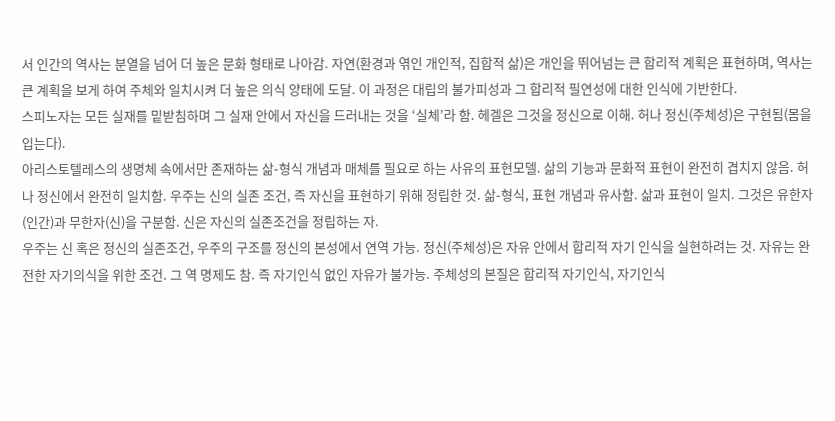서 인간의 역사는 분열을 넘어 더 높은 문화 형태로 나아감. 자연(환경과 엮인 개인적, 집합적 삶)은 개인을 뛰어넘는 큰 합리적 계획은 표현하며, 역사는 큰 계획을 보게 하여 주체와 일치시켜 더 높은 의식 양태에 도달. 이 과정은 대립의 불가피성과 그 합리적 필연성에 대한 인식에 기반한다.
스피노자는 모든 실재를 밑받침하며 그 실재 안에서 자신을 드러내는 것을 ‘실체’라 함. 헤겔은 그것을 정신으로 이해. 허나 정신(주체성)은 구현됨(몸을 입는다).
아리스토텔레스의 생명체 속에서만 존재하는 삶-형식 개념과 매체를 필요로 하는 사유의 표현모델. 삶의 기능과 문화적 표현이 완전히 겹치지 않음. 허나 정신에서 완전히 일치함. 우주는 신의 실존 조건, 즉 자신을 표현하기 위해 정립한 것. 삶-형식, 표현 개념과 유사함. 삶과 표현이 일치. 그것은 유한자(인간)과 무한자(신)을 구분함. 신은 자신의 실존조건을 정립하는 자.
우주는 신 혹은 정신의 실존조건, 우주의 구조를 정신의 본성에서 연역 가능. 정신(주체성)은 자유 안에서 합리적 자기 인식을 실현하려는 것. 자유는 완전한 자기의식을 위한 조건. 그 역 명제도 참. 즉 자기인식 없인 자유가 불가능. 주체성의 본질은 합리적 자기인식, 자기인식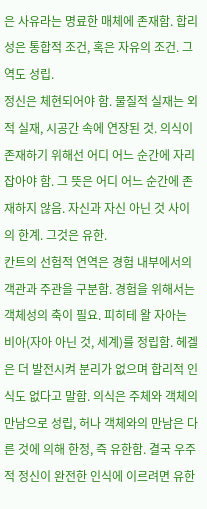은 사유라는 명료한 매체에 존재함. 합리성은 통합적 조건, 혹은 자유의 조건. 그 역도 성립.
정신은 체현되어야 함. 물질적 실재는 외적 실재, 시공간 속에 연장된 것. 의식이 존재하기 위해선 어디 어느 순간에 자리잡아야 함. 그 뜻은 어디 어느 순간에 존재하지 않음. 자신과 자신 아닌 것 사이의 한계. 그것은 유한.
칸트의 선험적 연역은 경험 내부에서의 객관과 주관을 구분함. 경험을 위해서는 객체성의 축이 필요. 피히테 왈 자아는 비아(자아 아닌 것, 세계)를 정립함. 헤겔은 더 발전시켜 분리가 없으며 합리적 인식도 없다고 말함. 의식은 주체와 객체의 만남으로 성립, 허나 객체와의 만남은 다른 것에 의해 한정, 즉 유한함. 결국 우주적 정신이 완전한 인식에 이르려면 유한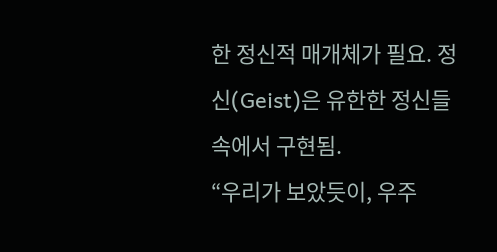한 정신적 매개체가 필요. 정신(Geist)은 유한한 정신들 속에서 구현됨.
“우리가 보았듯이, 우주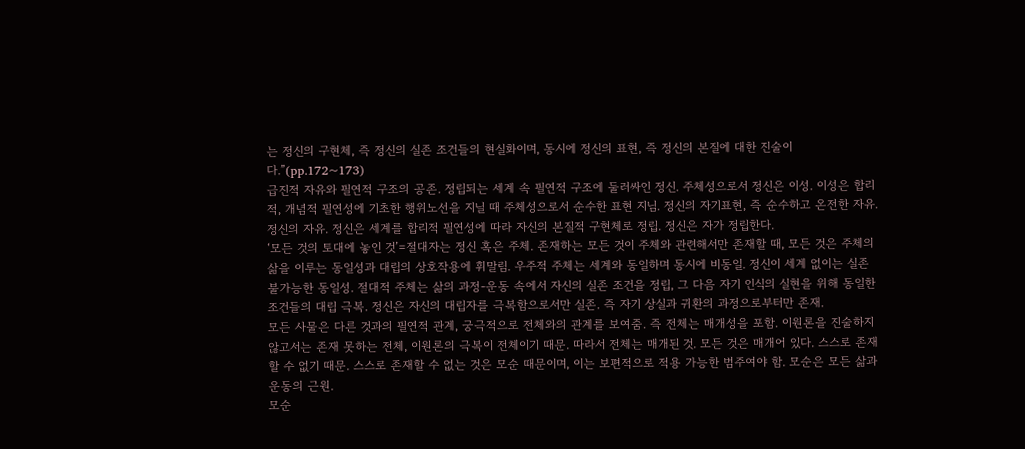는 정신의 구현체, 즉 정신의 실존 조건들의 현실화이며, 동시에 정신의 표현, 즉 정신의 본질에 대한 진술이다.”(pp.172~173)
급진적 자유와 필연적 구조의 공존. 정립되는 세계 속 필연적 구조에 둘러싸인 정신. 주체성으로서 정신은 이성. 이성은 합리적, 개념적 필연성에 기초한 행위노선을 지닐 때 주체성으로서 순수한 표현 지님. 정신의 자기표현, 즉 순수하고 온전한 자유. 정신의 자유. 정신은 세계를 합리적 필연성에 따라 자신의 본질적 구현체로 정립. 정신은 자가 정립한다.
‘모든 것의 토대에 놓인 것’=절대자는 정신 혹은 주체. 존재하는 모든 것이 주체와 관련해서만 존재할 때, 모든 것은 주체의 삶을 이루는 동일성과 대립의 상호작용에 휘말림. 우주적 주체는 세계와 동일하며 동시에 비동일. 정신이 세계 없이는 실존 불가능한 동일성. 절대적 주체는 삶의 과정-운동 속에서 자신의 실존 조건을 정립, 그 다음 자기 인식의 실현을 위해 동일한 조건들의 대립 극복. 정신은 자신의 대립자를 극복함으로서만 실존. 즉 자기 상실과 귀환의 과정으로부터만 존재.
모든 사물은 다른 것과의 필연적 관계, 궁극적으로 전체와의 관계를 보여줌. 즉 전체는 매개성을 포함. 이원론을 진술하지 않고서는 존재 못하는 전체, 이원론의 극복이 전체이기 때문. 따라서 전체는 매개된 것. 모든 것은 매개어 있다. 스스로 존재할 수 없기 때문. 스스로 존재할 수 없는 것은 모순 때문이며, 이는 보편적으로 적용 가능한 범주여야 함. 모순은 모든 삶과 운동의 근원.
모순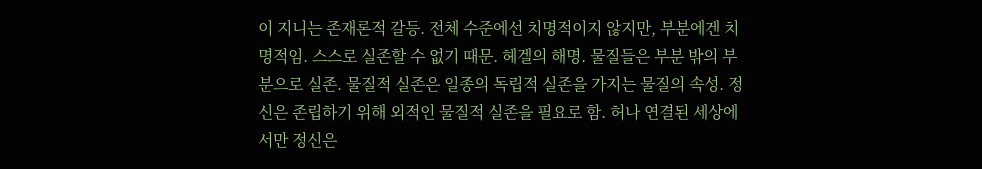이 지니는 존재론적 갈등. 전체 수준에선 치명적이지 않지만, 부분에겐 치명적임. 스스로 실존할 수 없기 때문. 헤겔의 해명. 물질들은 부분 밖의 부분으로 실존. 물질적 실존은 일종의 독립적 실존을 가지는 물질의 속성. 정신은 존립하기 위해 외적인 물질적 실존을 필요로 함. 허나 연결된 세상에서만 정신은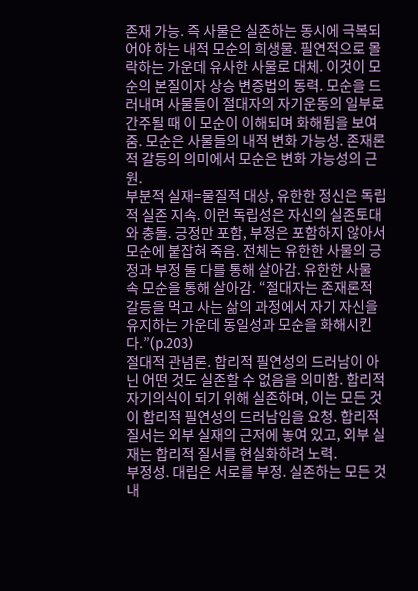존재 가능. 즉 사물은 실존하는 동시에 극복되어야 하는 내적 모순의 희생물. 필연적으로 몰락하는 가운데 유사한 사물로 대체. 이것이 모순의 본질이자 상승 변증법의 동력. 모순을 드러내며 사물들이 절대자의 자기운동의 일부로 간주될 때 이 모순이 이해되며 화해됨을 보여줌. 모순은 사물들의 내적 변화 가능성. 존재론적 갈등의 의미에서 모순은 변화 가능성의 근원.
부분적 실재=물질적 대상, 유한한 정신은 독립적 실존 지속. 이런 독립성은 자신의 실존토대와 충돌. 긍정만 포함, 부정은 포함하지 않아서 모순에 붙잡혀 죽음. 전체는 유한한 사물의 긍정과 부정 둘 다를 통해 살아감. 유한한 사물 속 모순을 통해 살아감. “절대자는 존재론적 갈등을 먹고 사는 삶의 과정에서 자기 자신을 유지하는 가운데 동일성과 모순을 화해시킨다.”(p.203)
절대적 관념론. 합리적 필연성의 드러남이 아닌 어떤 것도 실존할 수 없음을 의미함. 합리적 자기의식이 되기 위해 실존하며, 이는 모든 것이 합리적 필연성의 드러남임을 요청. 합리적 질서는 외부 실재의 근저에 놓여 있고, 외부 실재는 합리적 질서를 현실화하려 노력.
부정성. 대립은 서로를 부정. 실존하는 모든 것 내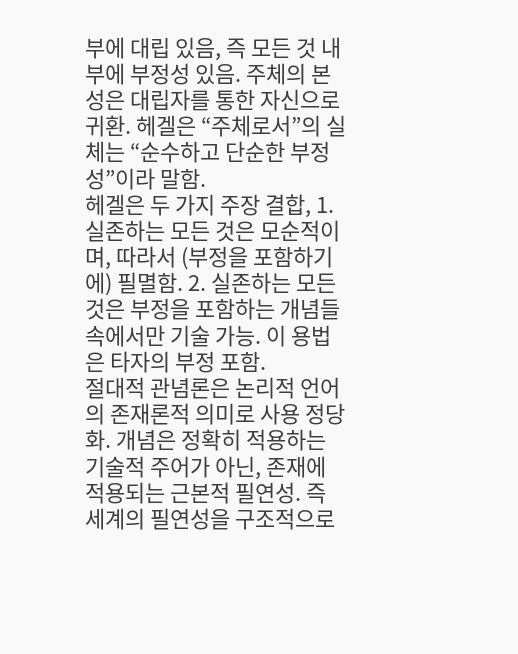부에 대립 있음, 즉 모든 것 내부에 부정성 있음. 주체의 본성은 대립자를 통한 자신으로 귀환. 헤겔은 “주체로서”의 실체는 “순수하고 단순한 부정성”이라 말함.
헤겔은 두 가지 주장 결합, 1. 실존하는 모든 것은 모순적이며, 따라서 (부정을 포함하기에) 필멸함. 2. 실존하는 모든 것은 부정을 포함하는 개념들 속에서만 기술 가능. 이 용법은 타자의 부정 포함.
절대적 관념론은 논리적 언어의 존재론적 의미로 사용 정당화. 개념은 정확히 적용하는 기술적 주어가 아닌, 존재에 적용되는 근본적 필연성. 즉 세계의 필연성을 구조적으로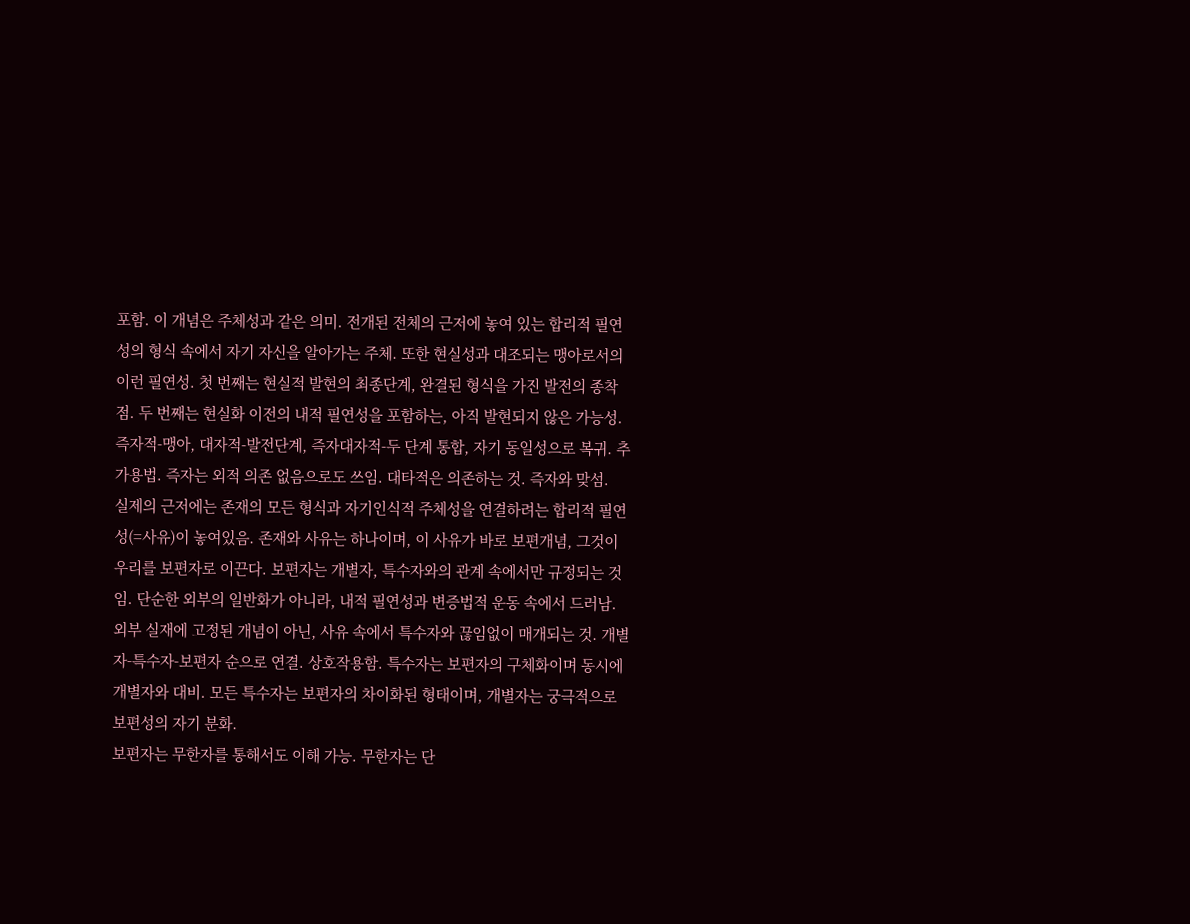포함. 이 개념은 주체성과 같은 의미. 전개된 전체의 근저에 놓여 있는 합리적 필연성의 형식 속에서 자기 자신을 알아가는 주체. 또한 현실성과 대조되는 맹아로서의 이런 필연성. 첫 번째는 현실적 발현의 최종단계, 완결된 형식을 가진 발전의 종착점. 두 번째는 현실화 이전의 내적 필연성을 포함하는, 아직 발현되지 않은 가능성. 즉자적-맹아, 대자적-발전단계, 즉자대자적-두 단계 통합, 자기 동일성으로 복귀. 추가용법. 즉자는 외적 의존 없음으로도 쓰임. 대타적은 의존하는 것. 즉자와 맞섬.
실제의 근저에는 존재의 모든 형식과 자기인식적 주체성을 연결하려는 합리적 필연성(=사유)이 놓여있음. 존재와 사유는 하나이며, 이 사유가 바로 보편개념, 그것이 우리를 보편자로 이끈다. 보편자는 개별자, 특수자와의 관계 속에서만 규정되는 것임. 단순한 외부의 일반화가 아니라, 내적 필연성과 변증법적 운동 속에서 드러남. 외부 실재에 고정된 개념이 아닌, 사유 속에서 특수자와 끊임없이 매개되는 것. 개별자-특수자-보편자 순으로 연결. 상호작용함. 특수자는 보편자의 구체화이며 동시에 개별자와 대비. 모든 특수자는 보편자의 차이화된 형태이며, 개별자는 궁극적으로 보편성의 자기 분화.
보편자는 무한자를 통해서도 이해 가능. 무한자는 단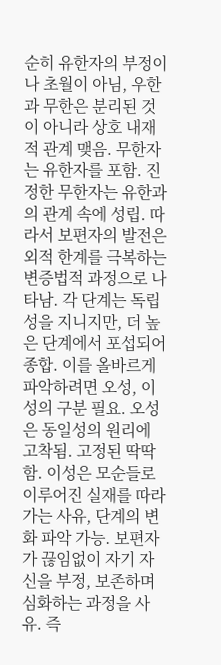순히 유한자의 부정이나 초월이 아님, 우한과 무한은 분리된 것이 아니라 상호 내재적 관계 맺음. 무한자는 유한자를 포함. 진정한 무한자는 유한과의 관계 속에 성립. 따라서 보편자의 발전은 외적 한계를 극복하는 변증법적 과정으로 나타남. 각 단계는 독립성을 지니지만, 더 높은 단계에서 포섭되어 종합. 이를 올바르게 파악하려면 오성, 이성의 구분 필요. 오성은 동일성의 원리에 고착됨. 고정된 딱딱함. 이성은 모순들로 이루어진 실재를 따라가는 사유, 단계의 변화 파악 가능. 보편자가 끊임없이 자기 자신을 부정, 보존하며 심화하는 과정을 사유. 즉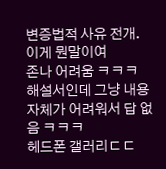변증법적 사유 전개.
이게 뭔말이여
존나 어려움 ㅋㅋㅋ
해설서인데 그냥 내용 자체가 어려워서 답 없음 ㅋㅋㅋ
헤드폰 갤러리ㄷㄷ